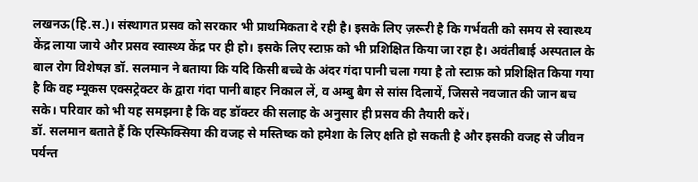लखनऊ(हि.स.)। संस्थागत प्रसव को सरकार भी प्राथमिकता दे रही है। इसके लिए ज़रूरी है कि गर्भवती को समय से स्वास्थ्य केंद्र लाया जाये और प्रसव स्वास्थ्य केंद्र पर ही हो। इसके लिए स्टाफ़ को भी प्रशिक्षित किया जा रहा है। अवंतीबाई अस्पताल के बाल रोग विशेषज्ञ डॉ. सलमान ने बताया कि यदि किसी बच्चे के अंदर गंदा पानी चला गया है तो स्टाफ़ को प्रशिक्षित किया गया है कि वह म्यूकस एक्सट्रेक्टर के द्वारा गंदा पानी बाहर निकाल लें, व अम्बु बैग से सांस दिलायें, जिससे नवजात की जान बच सके। परिवार को भी यह समझना है कि वह डॉक्टर की सलाह के अनुसार ही प्रसव की तैयारी करें।
डॉ. सलमान बताते हैं कि एस्फिक्सिया की वजह से मस्तिष्क को हमेशा के लिए क्षति हो सकती है और इसकी वजह से जीवन पर्यन्त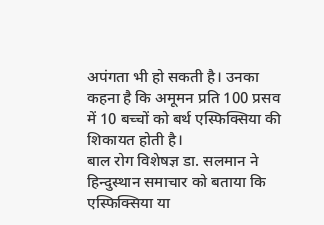अपंगता भी हो सकती है। उनका कहना है कि अमूमन प्रति 100 प्रसव में 10 बच्चों को बर्थ एस्फिक्सिया की शिकायत होती है।
बाल रोग विशेषज्ञ डा. सलमान ने हिन्दुस्थान समाचार को बताया कि एस्फिक्सिया या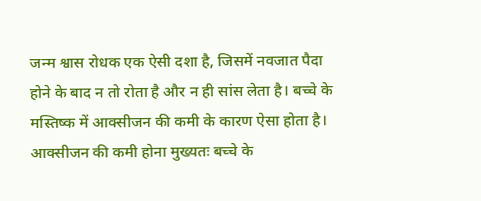जन्म श्वास रोधक एक ऐसी दशा है, जिसमें नवजात पैदा होने के बाद न तो रोता है और न ही सांस लेता है। बच्चे के मस्तिष्क में आक्सीजन की कमी के कारण ऐसा होता है। आक्सीजन की कमी होना मुख्यतः बच्चे के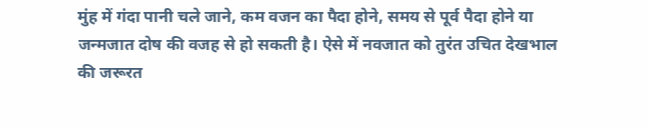मुंह में गंदा पानी चले जाने, कम वजन का पैदा होने, समय से पूर्व पैदा होने या जन्मजात दोष की वजह से हो सकती है। ऐसे में नवजात को तुरंत उचित देखभाल की जरूरत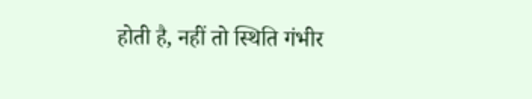होती है, नहीं तो स्थिति गंभीर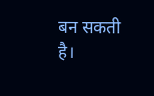बन सकती है।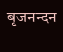बृजनन्दन